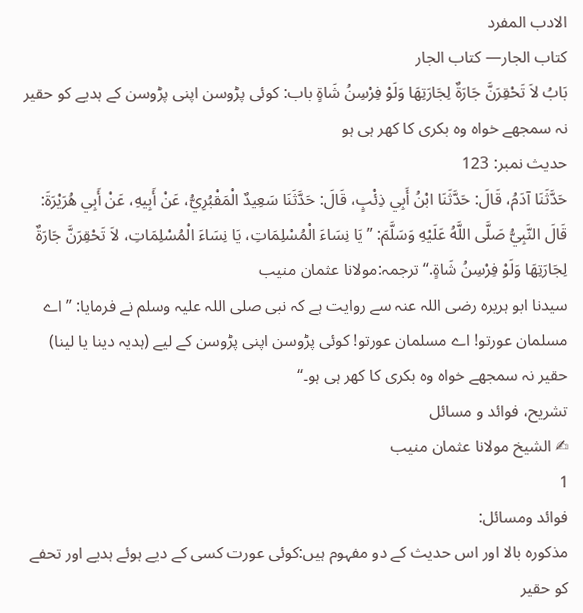الادب المفرد
كتاب الجار— كتاب الجار
بَابُ لاَ تَحْقِرَنَّ جَارَةٌ لِجَارَتِهَا وَلَوْ فِرْسِنُ شَاةٍ باب: کوئی پڑوسن اپنی پڑوسن کے ہدیے کو حقیر نہ سمجھے خواہ وہ بکری کا کھر ہی ہو
حدیث نمبر: 123
حَدَّثَنَا آدَمُ، قَالَ: حَدَّثَنَا ابْنُ أَبِي ذِئْبٍ، قَالَ: حَدَّثَنَا سَعِيدٌ الْمَقْبُرِيُّ، عَنْ أَبِيهِ، عَنْ أَبِي هُرَيْرَةَ: قَالَ النَّبِيُّ صَلَّى اللَّهُ عَلَيْهِ وَسَلَّمَ: ”يَا نِسَاءَ الْمُسْلِمَاتِ، يَا نِسَاءَ الْمُسْلِمَاتِ، لاَ تَحْقِرَنَّ جَارَةٌ لِجَارَتِهَا وَلَوْ فِرْسِنُ شَاةٍ.“ترجمہ:مولانا عثمان منیب
سیدنا ابو ہریرہ رضی اللہ عنہ سے روایت ہے کہ نبی صلی اللہ علیہ وسلم نے فرمایا: ”اے مسلمان عورتو! اے مسلمان عورتو! کوئی پڑوسن اپنی پڑوسن کے لیے (ہدیہ دینا یا لینا) حقیر نہ سمجھے خواہ وہ بکری کا کھر ہی ہو۔“
تشریح، فوائد و مسائل
✍ الشیخ مولانا عثمان منیب
1
فوائد ومسائل:
مذکورہ بالا اور اس حدیث کے دو مفہوم ہیں:کوئی عورت کسی کے دیے ہوئے ہدیے اور تحفے کو حقیر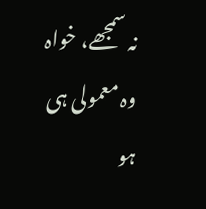نہ سمجھے، خواہ وہ معمولی ہی ہو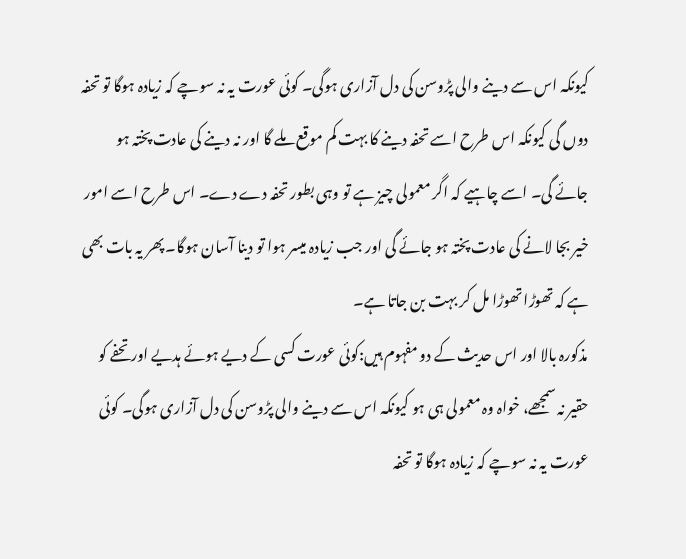کیونکہ اس سے دینے والی پڑوسن کی دل آزاری ہوگی۔ کوئی عورت یہ نہ سوچے کہ زیادہ ہوگا تو تحفہ دوں گی کیونکہ اس طرح اسے تحفہ دینے کا بہت کم موقع ملے گا اور نہ دینے کی عادت پختہ ہو جائے گی۔ اسے چاہیے کہ اگر معمولی چیز ہے تو وہی بطور تحفہ دے دے۔ اس طرح اسے امور خیر بجا لانے کی عادت پختہ ہو جائے گی اور جب زیادہ میسر ہوا تو دینا آسان ہوگا۔ پھر یہ بات بھی ہے کہ تھوڑا تھوڑا مل کر بہت بن جاتا ہے۔
مذکورہ بالا اور اس حدیث کے دو مفہوم ہیں:کوئی عورت کسی کے دیے ہوئے ہدیے اور تحفے کو حقیر نہ سمجھے، خواہ وہ معمولی ہی ہو کیونکہ اس سے دینے والی پڑوسن کی دل آزاری ہوگی۔ کوئی عورت یہ نہ سوچے کہ زیادہ ہوگا تو تحفہ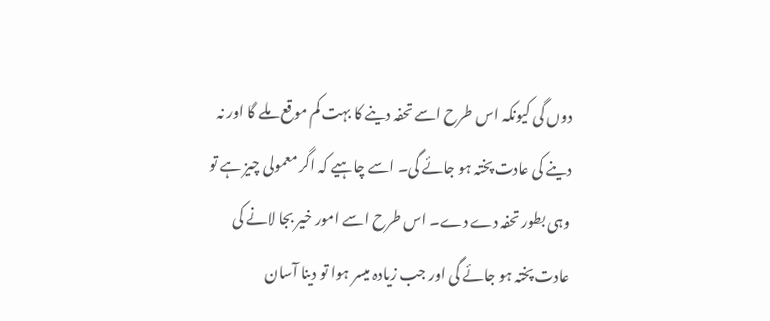دوں گی کیونکہ اس طرح اسے تحفہ دینے کا بہت کم موقع ملے گا اور نہ دینے کی عادت پختہ ہو جائے گی۔ اسے چاہیے کہ اگر معمولی چیز ہے تو وہی بطور تحفہ دے دے۔ اس طرح اسے امور خیر بجا لانے کی عادت پختہ ہو جائے گی اور جب زیادہ میسر ہوا تو دینا آسان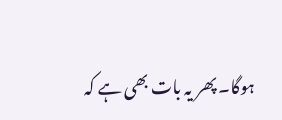ہوگا۔ پھر یہ بات بھی ہے کہ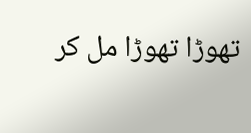تھوڑا تھوڑا مل کر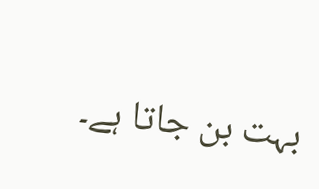بہت بن جاتا ہے۔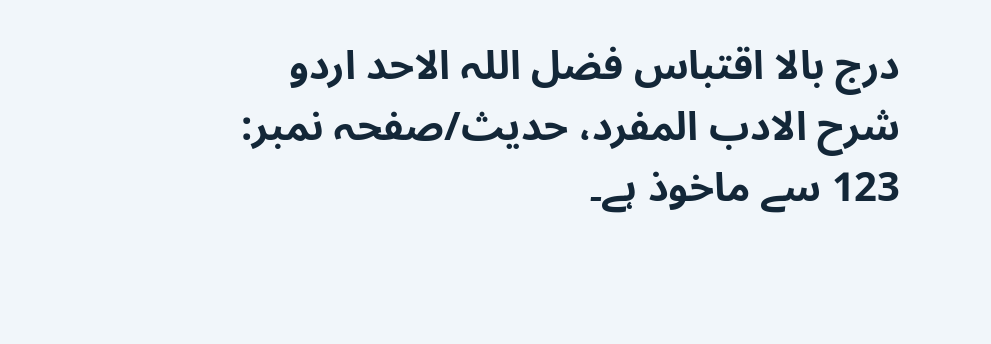درج بالا اقتباس فضل اللہ الاحد اردو شرح الادب المفرد، حدیث/صفحہ نمبر: 123 سے ماخوذ ہے۔